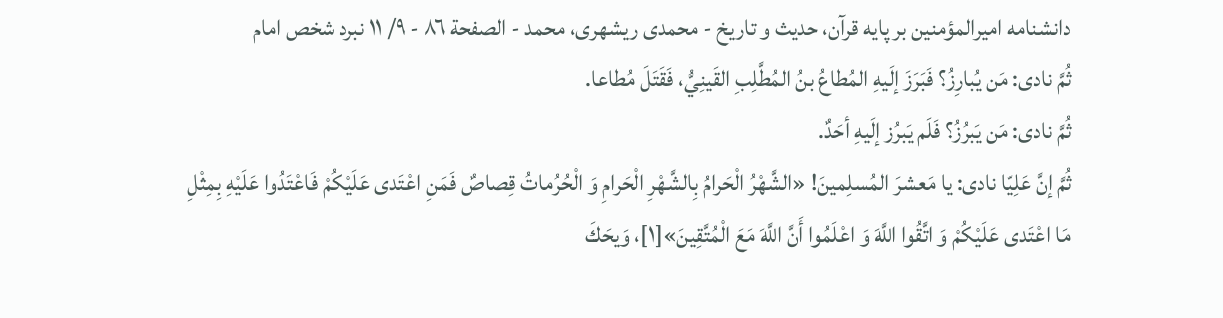دانشنامه اميرالمؤمنين بر پايه قرآن، حديث و تاريخ - محمدی ریشهری، محمد - الصفحة ٨٦ - ٩/ ١١ نبرد شخص امام
ثُمَّ نادى: مَن يُبارِزُ؟ فَبَرَزَ إلَيهِ المُطاعُ بنُ المُطَّلِبِ القَينِيُّ، فَقَتَلَ مُطاعا.
ثُمَّ نادى: مَن يَبرُزُ؟ فَلَم يَبرُز إلَيهِ أحَدٌ.
ثُمَّ إنَّ عَلِيّا نادى: يا مَعشرَ المُسلِمينَ! «الشَّهْرُ الْحَرامُ بِالشَّهْرِ الْحَرامِ وَ الْحُرُماتُ قِصاصٌ فَمَنِ اعْتَدى عَلَيْكُمْ فَاعْتَدُوا عَلَيْهِ بِمِثْلِ مَا اعْتَدى عَلَيْكُمْ وَ اتَّقُوا اللَّهَ وَ اعْلَمُوا أَنَّ اللَّهَ مَعَ الْمُتَّقِينَ»[١]، وَيحَكَ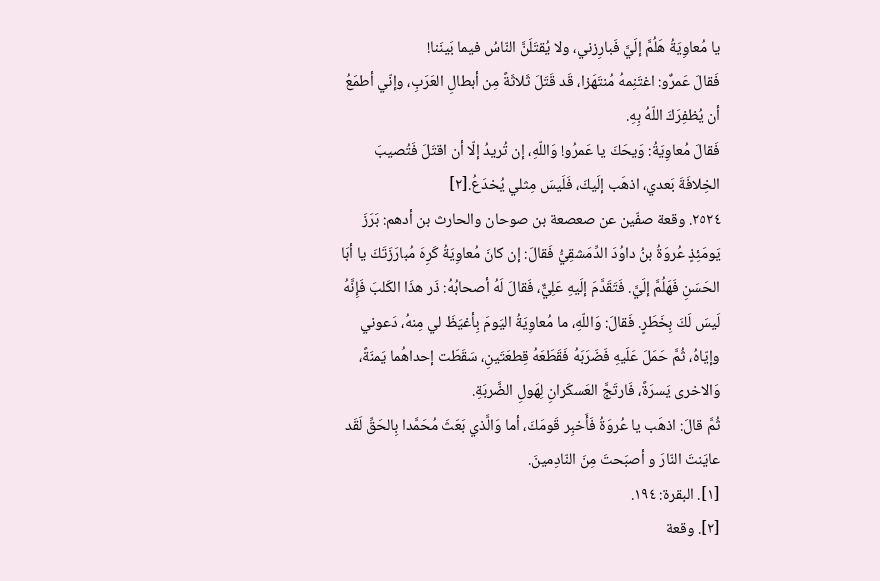يا مُعاوِيَةُ هَلُمَّ إلَيَّ فَبارِزني، ولا يُقتَلَنَّ النّاسُ فيما بَينَنا!
فَقالَ عَمرٌو: اغتَنِمهُ مُنتَهَزا، قَد قَتَلَ ثَلاثَةً مِن أبطالِ العَرَبِ، وإنّي أطمَعُ أن يُظفِرَكَ اللّهُ بِهِ.
فَقالَ مُعاوِيَةُ: وَيحَكَ يا عَمرُو! وَاللّهِ، إن تُريدُ إلّا أن اقتَلَ فَتُصيبَ الخِلافَةَ بَعدي، اذهَب إلَيكَ، فَلَيسَ مِثلي يُخدَعُ.[٢]
٢٥٢٤. وقعة صفّين عن صعصعة بن صوحان والحارث بن أدهم: بَرَزَ يَومَئِذٍ عُروَةُ بنُ داوُدَ الدِّمَشقِيُّ فَقالَ: إن كانَ مُعاوِيَةُ كَرِهَ مُبارَزَتَكَ يا أبَا الحَسَنِ فَهَلُمَّ إلَيَّ. فَتَقَدَّمَ إلَيهِ عَلِيٌّ، فَقالَ لَهُ أصحابُهُ: ذَر هذَا الكَلبَ فَإِنَّهُ لَيسَ لَكَ بِخَطَرٍ. فَقالَ: وَاللّهِ، ما مُعاوِيَةُ اليَومَ بِأغيَظَ لي مِنهُ، دَعوني وإيّاهُ، ثُمَّ حَمَلَ عَلَيهِ فَضَرَبَهُ فَقَطَعَهُ قِطعَتَينِ، سَقَطَت إحداهُما يَمنَةً، وَالاخرى يَسرَةً، فَارتَجَّ العَسكَرانِ لِهَولِ الضَّربَةِ.
ثُمَّ قالَ: اذهَب يا عُروَةُ فَأَخبِر قَومَكَ، أما وَالَّذي بَعَثَ مُحَمَّدا بِالحَقِّ لَقَد عايَنتَ النّارَ و أصبَحتَ مِنَ النّادِمينَ.
[١]. البقرة: ١٩٤.
[٢]. وقعة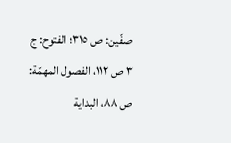صفّين: ص ٣١٥؛ الفتوح: ج ٣ ص ١١٢، الفصول المهمّة: ص ٨٨، البداية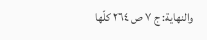والنهاية: ج ٧ ص ٢٦٤ كلّها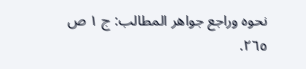نحوه وراجع جواهر المطالب: ج ١ ص ٢٦٥.